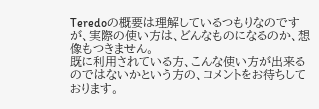Teredoの概要は理解しているつもりなのですが、実際の使い方は、どんなものになるのか、想像もつきません。
既に利用されている方、こんな使い方が出来るのではないかという方の、コメントをお待ちしております。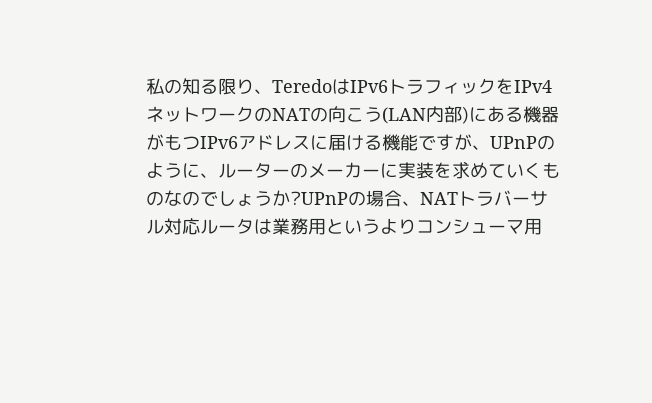私の知る限り、TeredoはIPv6トラフィックをIPv4ネットワークのNATの向こう(LAN内部)にある機器がもつIPv6アドレスに届ける機能ですが、UPnPのように、ルーターのメーカーに実装を求めていくものなのでしょうか?UPnPの場合、NATトラバーサル対応ルータは業務用というよりコンシューマ用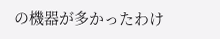の機器が多かったわけ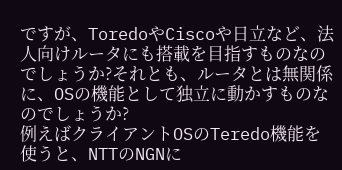ですが、ToredoやCiscoや日立など、法人向けルータにも搭載を目指すものなのでしょうか?それとも、ルータとは無関係に、OSの機能として独立に動かすものなのでしょうか?
例えばクライアントOSのTeredo機能を使うと、NTTのNGNに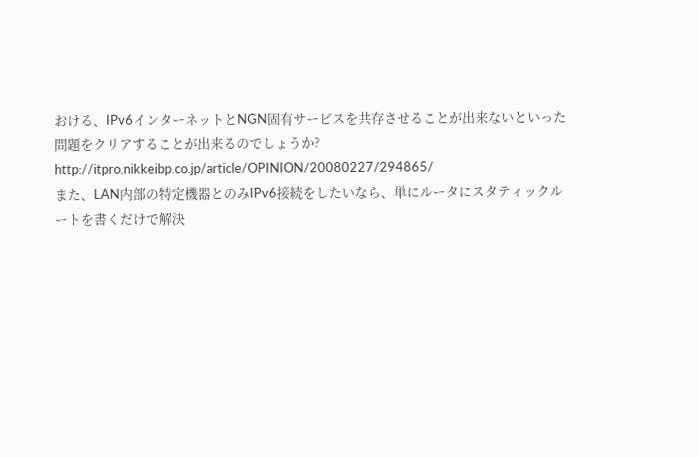おける、IPv6インターネットとNGN固有サービスを共存させることが出来ないといった問題をクリアすることが出来るのでしょうか?
http://itpro.nikkeibp.co.jp/article/OPINION/20080227/294865/
また、LAN内部の特定機器とのみIPv6接続をしたいなら、単にルータにスタティックルートを書くだけで解決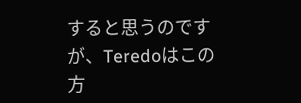すると思うのですが、Teredoはこの方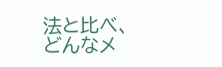法と比べ、どんなメ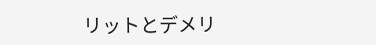リットとデメリ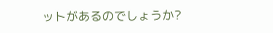ットがあるのでしょうか?